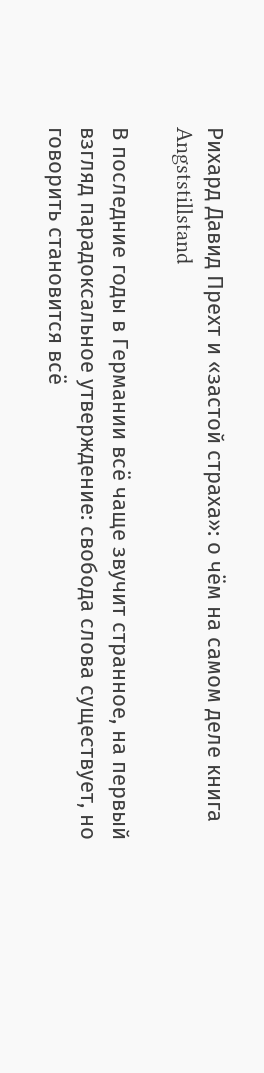Рихард Давид Прехт и «застой страха»: о чём на самом деле книга Angststillstand

В последние годы в Германии всё чаще звучит странное, на первый взгляд парадоксальное утверждение: свобода слова существует, но говорить становится всё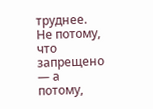труднее. Не потому, что запрещено — а потому,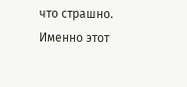что страшно. Именно этот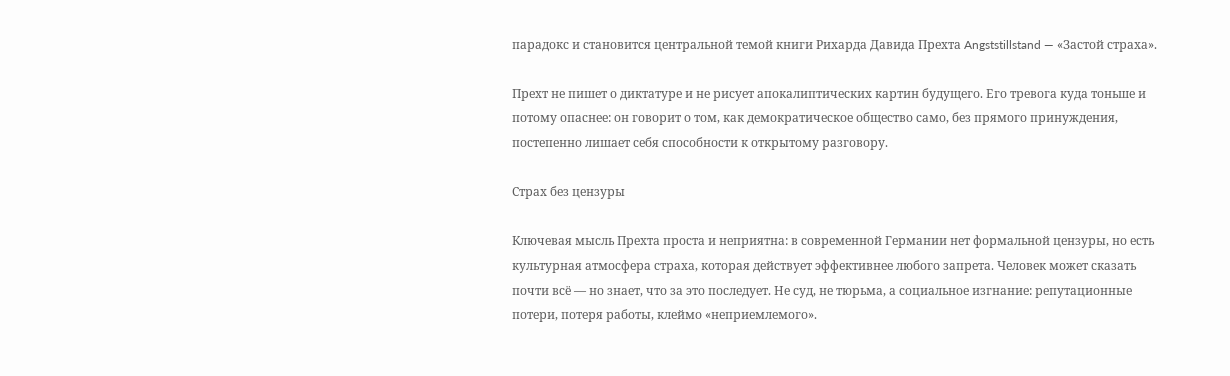парадокс и становится центральной темой книги Рихарда Давида Прехта Angststillstand — «Застой страха».

Прехт не пишет о диктатуре и не рисует апокалиптических картин будущего. Его тревога куда тоньше и потому опаснее: он говорит о том, как демократическое общество само, без прямого принуждения, постепенно лишает себя способности к открытому разговору.

Страх без цензуры

Ключевая мысль Прехта проста и неприятна: в современной Германии нет формальной цензуры, но есть культурная атмосфера страха, которая действует эффективнее любого запрета. Человек может сказать почти всё — но знает, что за это последует. Не суд, не тюрьма, а социальное изгнание: репутационные потери, потеря работы, клеймо «неприемлемого».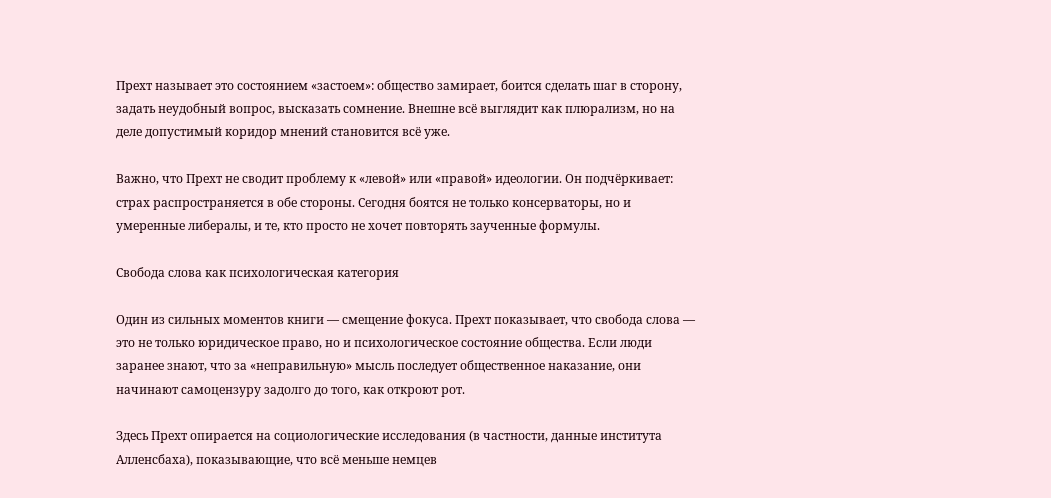Прехт называет это состоянием «застоем»: общество замирает, боится сделать шаг в сторону, задать неудобный вопрос, высказать сомнение. Внешне всё выглядит как плюрализм, но на деле допустимый коридор мнений становится всё уже.

Важно, что Прехт не сводит проблему к «левой» или «правой» идеологии. Он подчёркивает: страх распространяется в обе стороны. Сегодня боятся не только консерваторы, но и умеренные либералы, и те, кто просто не хочет повторять заученные формулы.

Свобода слова как психологическая категория

Один из сильных моментов книги — смещение фокуса. Прехт показывает, что свобода слова — это не только юридическое право, но и психологическое состояние общества. Если люди заранее знают, что за «неправильную» мысль последует общественное наказание, они начинают самоцензуру задолго до того, как откроют рот.

Здесь Прехт опирается на социологические исследования (в частности, данные института Алленсбаха), показывающие, что всё меньше немцев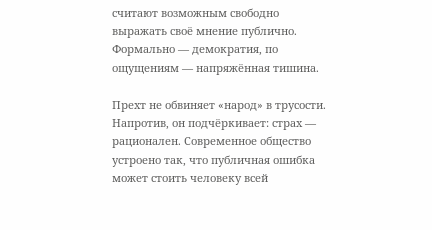считают возможным свободно выражать своё мнение публично. Формально — демократия, по ощущениям — напряжённая тишина.

Прехт не обвиняет «народ» в трусости. Напротив, он подчёркивает: страх — рационален. Современное общество устроено так, что публичная ошибка может стоить человеку всей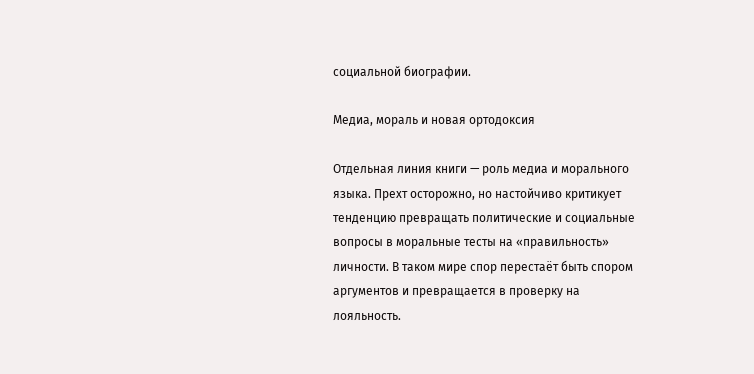социальной биографии.

Медиа, мораль и новая ортодоксия

Отдельная линия книги — роль медиа и морального языка. Прехт осторожно, но настойчиво критикует тенденцию превращать политические и социальные вопросы в моральные тесты на «правильность» личности. В таком мире спор перестаёт быть спором аргументов и превращается в проверку на лояльность.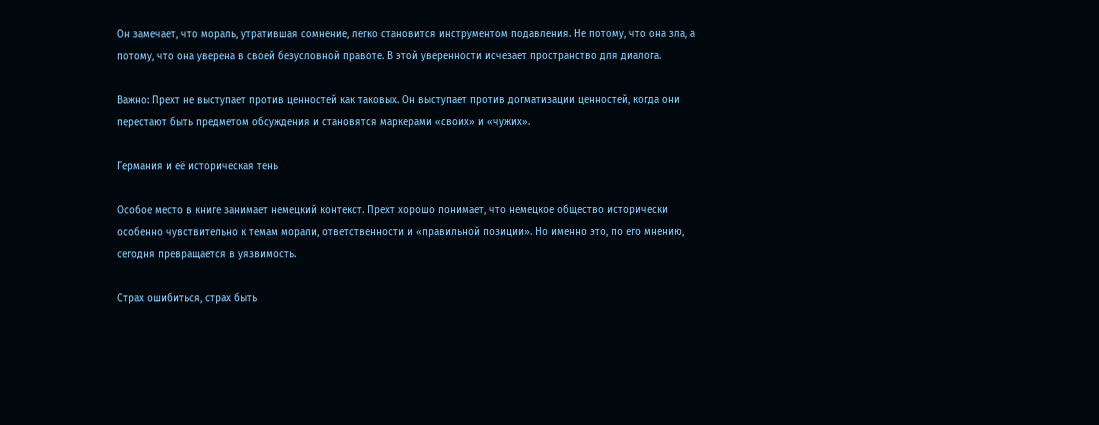Он замечает, что мораль, утратившая сомнение, легко становится инструментом подавления. Не потому, что она зла, а потому, что она уверена в своей безусловной правоте. В этой уверенности исчезает пространство для диалога.

Важно: Прехт не выступает против ценностей как таковых. Он выступает против догматизации ценностей, когда они перестают быть предметом обсуждения и становятся маркерами «своих» и «чужих».

Германия и её историческая тень

Особое место в книге занимает немецкий контекст. Прехт хорошо понимает, что немецкое общество исторически особенно чувствительно к темам морали, ответственности и «правильной позиции». Но именно это, по его мнению, сегодня превращается в уязвимость.

Страх ошибиться, страх быть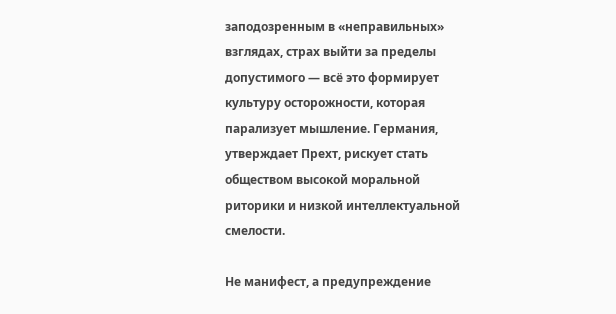заподозренным в «неправильных» взглядах, страх выйти за пределы допустимого — всё это формирует культуру осторожности, которая парализует мышление. Германия, утверждает Прехт, рискует стать обществом высокой моральной риторики и низкой интеллектуальной смелости.

Не манифест, а предупреждение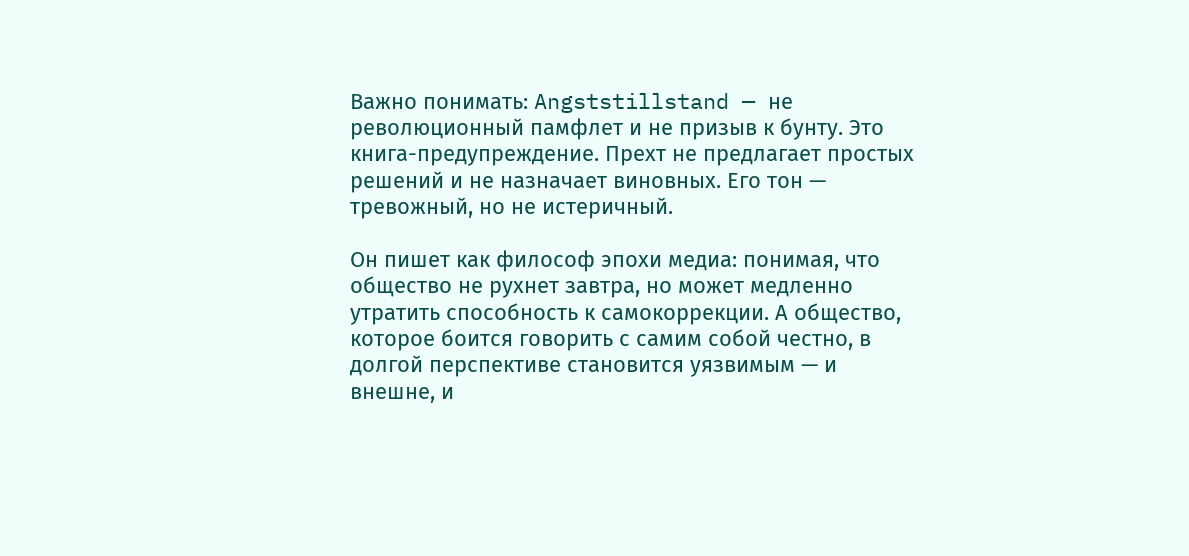Важно понимать: Angststillstand — не революционный памфлет и не призыв к бунту. Это книга-предупреждение. Прехт не предлагает простых решений и не назначает виновных. Его тон — тревожный, но не истеричный.

Он пишет как философ эпохи медиа: понимая, что общество не рухнет завтра, но может медленно утратить способность к самокоррекции. А общество, которое боится говорить с самим собой честно, в долгой перспективе становится уязвимым — и внешне, и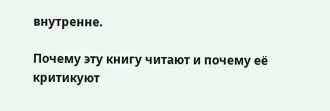внутренне.

Почему эту книгу читают и почему её критикуют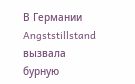В Германии Angststillstand вызвала бурную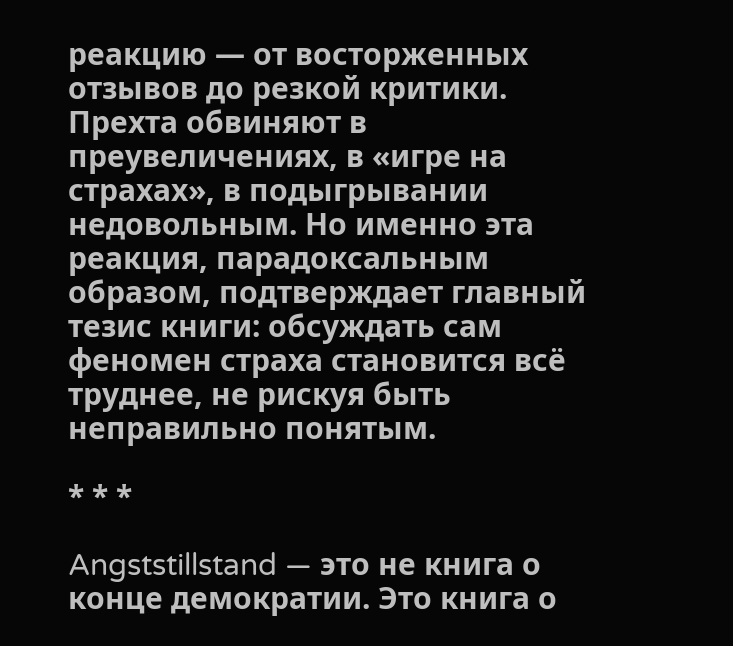реакцию — от восторженных отзывов до резкой критики. Прехта обвиняют в преувеличениях, в «игре на страхах», в подыгрывании недовольным. Но именно эта реакция, парадоксальным образом, подтверждает главный тезис книги: обсуждать сам феномен страха становится всё труднее, не рискуя быть неправильно понятым.

* * *

Angststillstand — это не книга о конце демократии. Это книга о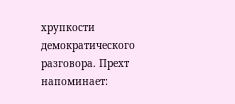хрупкости демократического разговора. Прехт напоминает: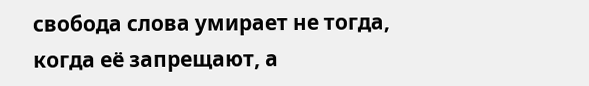свобода слова умирает не тогда, когда её запрещают, а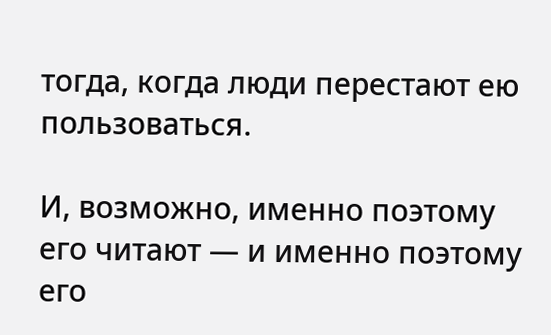тогда, когда люди перестают ею пользоваться.

И, возможно, именно поэтому его читают — и именно поэтому его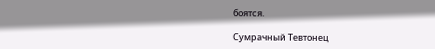боятся.

Сумрачный Тевтонец